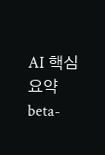AI 핵심 요약
beta-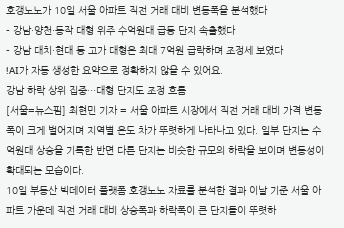호갱노노가 10일 서울 아파트 직전 거래 대비 변동폭을 분석했다
- 강남·양천·동작 대형 위주 수억원대 급등 단지 속출했다
- 강남 대치·현대 등 고가 대형은 최대 7억원 급락하며 조정세 보였다
!AI가 자동 생성한 요약으로 정확하지 않을 수 있어요.
강남 하락 상위 집중…대형 단지도 조정 흐름
[서울=뉴스핌] 최현민 기자 = 서울 아파트 시장에서 직전 거래 대비 가격 변동 폭이 크게 벌어지며 지역별 온도 차가 뚜렷하게 나타나고 있다. 일부 단지는 수억원대 상승을 기록한 반면 다른 단지는 비슷한 규모의 하락을 보이며 변동성이 확대되는 모습이다.
10일 부동산 빅데이터 플랫폼 호갱노노 자료를 분석한 결과 이날 기준 서울 아파트 가운데 직전 거래 대비 상승폭과 하락폭이 큰 단지들이 뚜렷하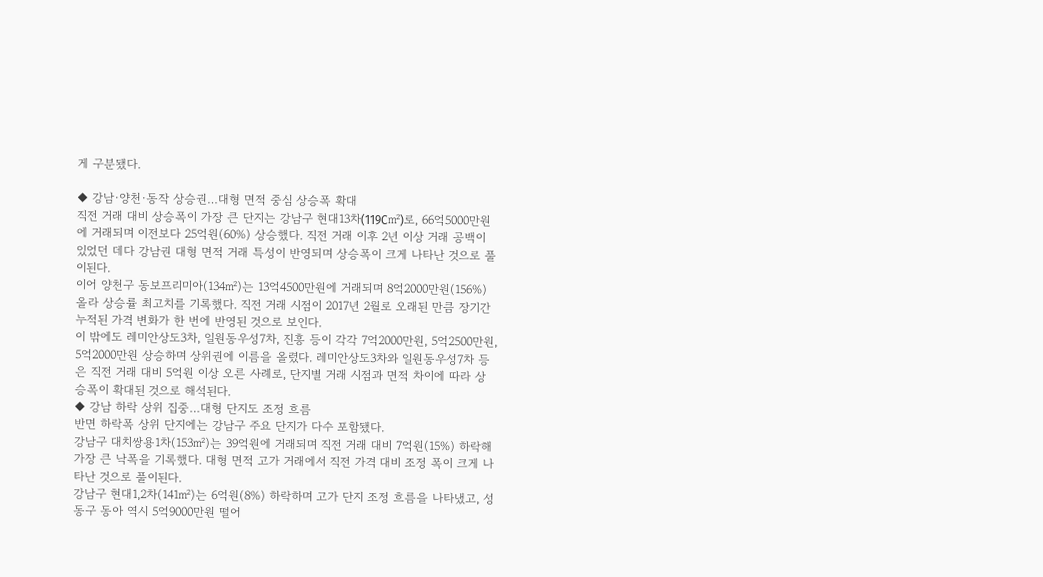게 구분됐다.

◆ 강남·양천·동작 상승권…대형 면적 중심 상승폭 확대
직전 거래 대비 상승폭이 가장 큰 단지는 강남구 현대13차(119C㎡)로, 66억5000만원에 거래되며 이전보다 25억원(60%) 상승했다. 직전 거래 이후 2년 이상 거래 공백이 있었던 데다 강남권 대형 면적 거래 특성이 반영되며 상승폭이 크게 나타난 것으로 풀이된다.
이어 양천구 동보프리미아(134㎡)는 13억4500만원에 거래되며 8억2000만원(156%) 올라 상승률 최고치를 기록했다. 직전 거래 시점이 2017년 2월로 오래된 만큼 장기간 누적된 가격 변화가 한 번에 반영된 것으로 보인다.
이 밖에도 레미안상도3차, 일원동우성7차, 진흥 등이 각각 7억2000만원, 5억2500만원, 5억2000만원 상승하며 상위권에 이름을 올렸다. 레미안상도3차와 일원동우성7차 등은 직전 거래 대비 5억원 이상 오른 사례로, 단지별 거래 시점과 면적 차이에 따라 상승폭이 확대된 것으로 해석된다.
◆ 강남 하락 상위 집중…대형 단지도 조정 흐름
반면 하락폭 상위 단지에는 강남구 주요 단지가 다수 포함됐다.
강남구 대치쌍용1차(153㎡)는 39억원에 거래되며 직전 거래 대비 7억원(15%) 하락해 가장 큰 낙폭을 기록했다. 대형 면적 고가 거래에서 직전 가격 대비 조정 폭이 크게 나타난 것으로 풀이된다.
강남구 현대1,2차(141㎡)는 6억원(8%) 하락하며 고가 단지 조정 흐름을 나타냈고, 성동구 동아 역시 5억9000만원 떨어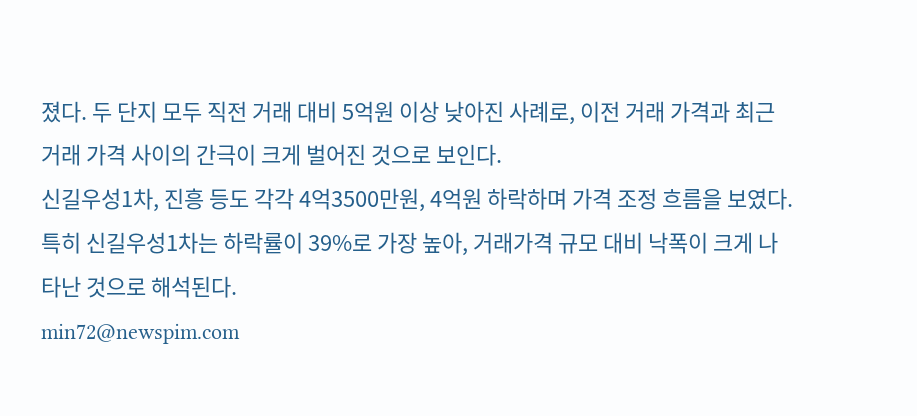졌다. 두 단지 모두 직전 거래 대비 5억원 이상 낮아진 사례로, 이전 거래 가격과 최근 거래 가격 사이의 간극이 크게 벌어진 것으로 보인다.
신길우성1차, 진흥 등도 각각 4억3500만원, 4억원 하락하며 가격 조정 흐름을 보였다. 특히 신길우성1차는 하락률이 39%로 가장 높아, 거래가격 규모 대비 낙폭이 크게 나타난 것으로 해석된다.
min72@newspim.com